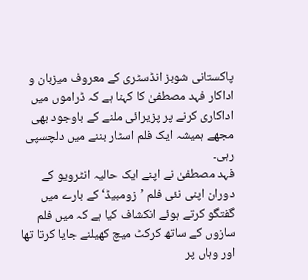پاکستانی شوبز انڈسٹری کے معروف میزبان و اداکار فہد مصطفیٰ کا کہنا ہے کہ ڈراموں میں اداکاری کرنے پر پزیرائی ملنے کے باوجود بھی مجھے ہمیشہ ایک فلم اسٹار بننے میں دلچسپی رہی۔
فہد مصطفیٰ نے اپنے ایک حالیہ انٹرویو کے دوران اپنی نئی فلم ’زومبیڈ‘ کے بارے میں گفتگو کرتے ہوئے انکشاف کیا ہے کہ میں فلم سازوں کے ساتھ کرکٹ میچ کھیلنے جایا کرتا تھا اور وہاں پر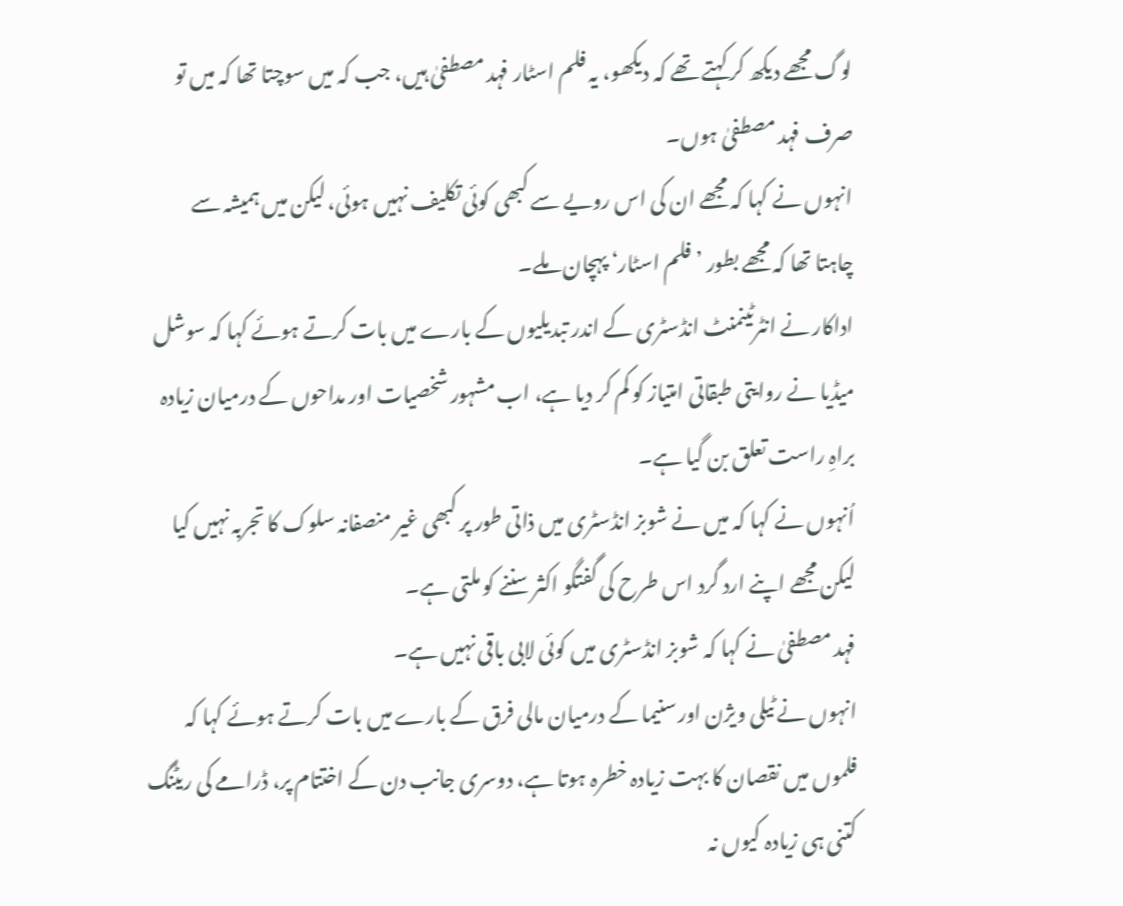لوگ مجھے دیکھ کر کہتے تھے کہ دیکھو، یہ فلم اسٹار فہد مصطفیٰ ہیں، جب کہ میں سوچتا تھا کہ میں تو صرف فہد مصطفیٰ ہوں۔
انہوں نے کہا کہ مجھے ان کی اس رویے سے کبھی کوئی تکلیف نہیں ہوئی، لیکن میں ہمیشہ سے چاہتا تھا کہ مجھے بطور ’فلم اسٹار‘ پہچان ملے۔
اداکار نے انٹرٹینمنٹ انڈسٹری کے اندر تبدیلیوں کے بارے میں بات کرتے ہوئے کہا کہ سوشل میڈیا نے روایتی طبقاتی امتیاز کو کم کر دیا ہے، اب مشہور شخصیات اور مداحوں کے درمیان زیادہ براہِ راست تعلق بن گیا ہے۔
اُنہوں نے کہا کہ میں نے شوبز انڈسٹری میں ذاتی طور پر کبھی غیر منصفانہ سلوک کا تجربہ نہیں کیا لیکن مجھے اپنے ارد گرد اس طرح کی گفتگو اکثر سننے کو ملتی ہے۔
فہد مصطفیٰ نے کہا کہ شوبز انڈسٹری میں کوئی لابی باقی نہیں ہے۔
انہوں نے ٹیلی ویژن اور سنیما کے درمیان مالی فرق کے بارے میں بات کرتے ہوئے کہا کہ فلموں میں نقصان کا بہت زیادہ خطرہ ہوتا ہے، دوسری جانب دن کے اختتام پر، ڈرامے کی ریٹنگ کتنی ہی زیادہ کیوں نہ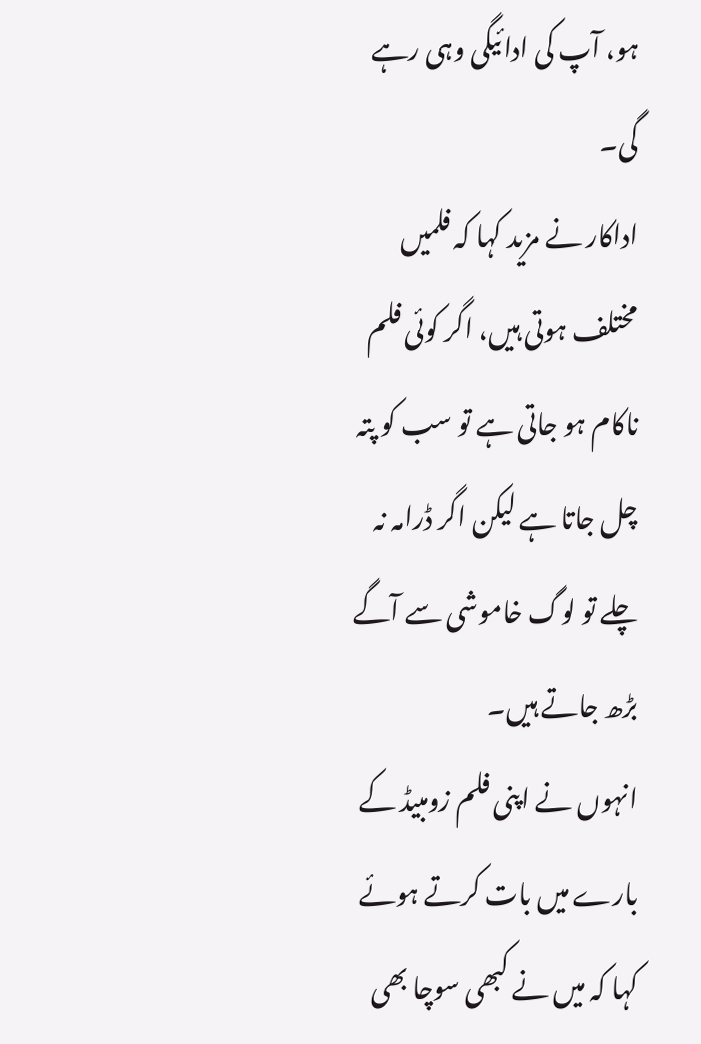ہو، آپ کی ادائیگی وہی رہے گی۔
اداکار نے مزید کہا کہ فلمیں مختلف ہوتی ہیں، اگر کوئی فلم ناکام ہو جاتی ہے تو سب کو پتہ چل جاتا ہے لیکن اگر ڈرامہ نہ چلے تو لوگ خاموشی سے آگے بڑھ جاتے ہیں۔
انہوں نے اپنی فلم زومبیڈ کے بارے میں بات کرتے ہوئے کہا کہ میں نے کبھی سوچا بھی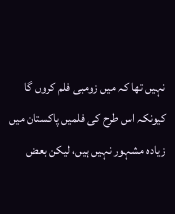نہیں تھا کہ میں زومبی فلم کروں گا کیونکہ اس طرح کی فلمیں پاکستان میں زیادہ مشہور نہیں ہیں، لیکن بعض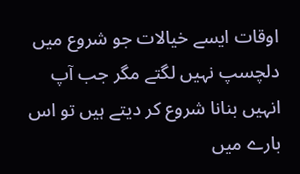اوقات ایسے خیالات جو شروع میں دلچسپ نہیں لگتے مگر جب آپ انہیں بنانا شروع کر دیتے ہیں تو اس بارے میں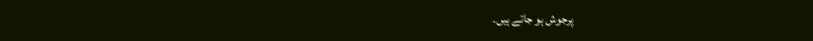پرجوش ہو جاتے ہیں۔